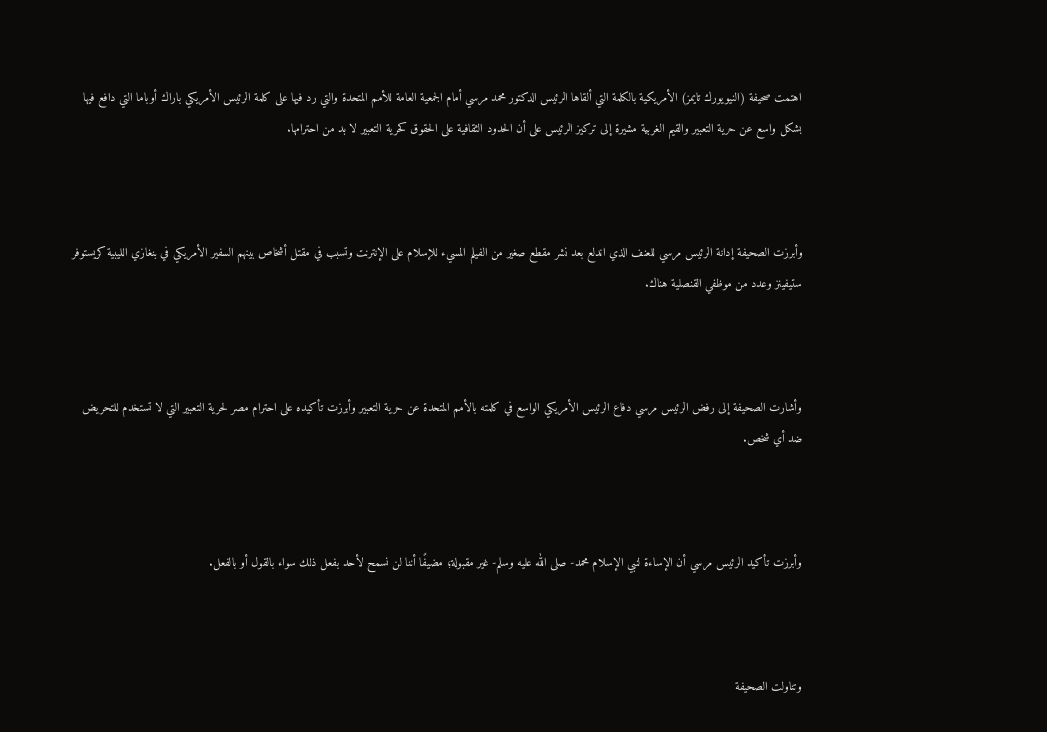اهتمت صحيفة (النيويورك تايمز) الأمريكية بالكلمة التي ألقاها الرئيس الدكتور محمد مرسي أمام الجمعية العامة للأمم المتحدة والتي رد فيها على كلمة الرئيس الأمريكي باراك أوباما التي دافع فيها بشكل واسع عن حرية التعبير والقيم الغربية مشيرة إلى تركيز الرئيس على أن الحدود الثقافية على الحقوق كحرية التعبير لا بد من احترامها.



وأبرزت الصحيفة إدانة الرئيس مرسي للعنف الذي اندلع بعد نشر مقطع صغير من الفيلم المسيء للإسلام على الإنترنت وتسبب في مقتل أشخاص بينهم السفير الأمريكي في بنغازي الليبية كريستوفر ستيفينز وعدد من موظفي القنصلية هناك.



وأشارت الصحيفة إلى رفض الرئيس مرسي دفاع الرئيس الأمريكي الواسع في كلمته بالأمم المتحدة عن حرية التعبير وأبرزت تأكيده على احترام مصر لحرية التعبير التي لا تستخدم للتحريض ضد أي شخص.



وأبرزت تأكيد الرئيس مرسي أن الإساءة لنبي الإسلام محمد- صلى الله عليه وسلم- غير مقبولة؛ مضيفًا أننا لن نسمح لأحد بفعل ذلك سواء بالقول أو بالفعل.



وتناولت الصحيفة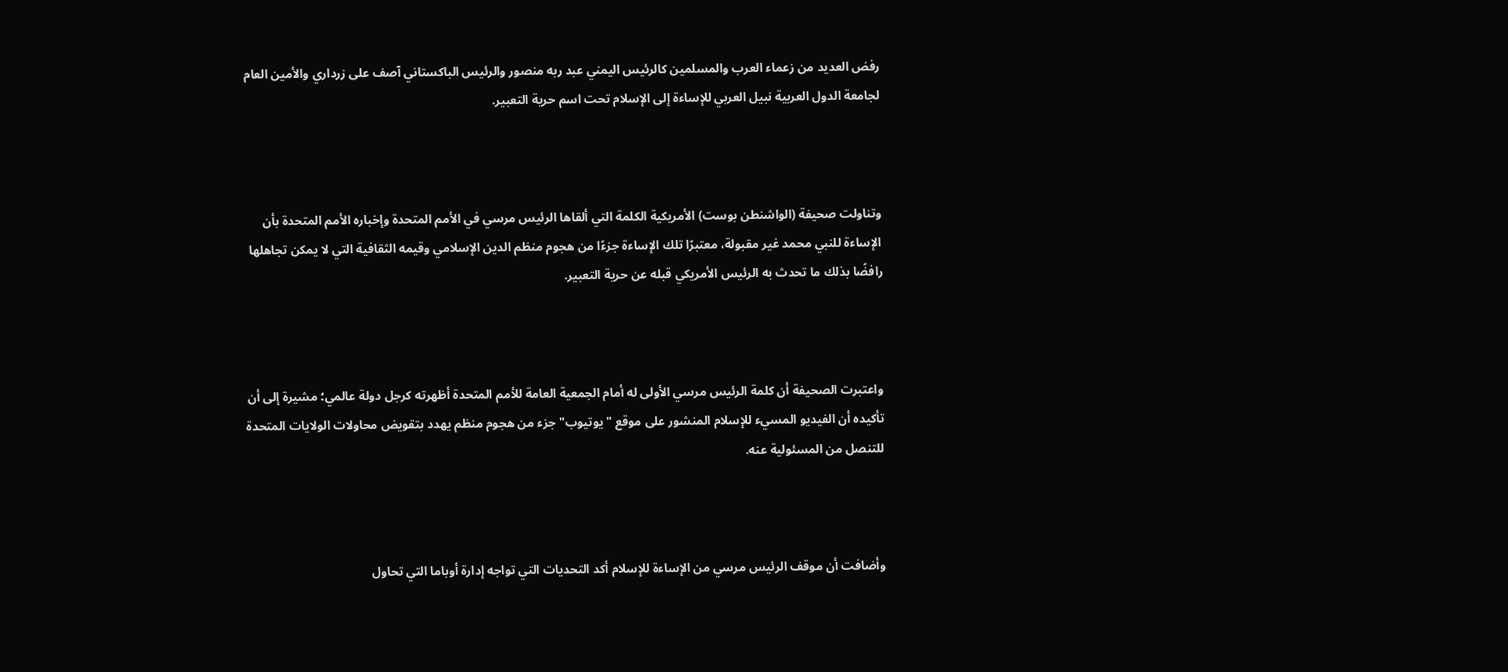رفض العديد من زعماء العرب والمسلمين كالرئيس اليمني عبد ربه منصور والرئيس الباكستاني آصف على زرداري والأمين العام لجامعة الدول العربية نبيل العربي للإساءة إلى الإسلام تحت اسم حرية التعبير.



وتناولت صحيفة (الواشنطن بوست) الأمريكية الكلمة التي ألقاها الرئيس مرسي في الأمم المتحدة وإخباره الأمم المتحدة بأن الإساءة للنبي محمد غير مقبولة، معتبرًا تلك الإساءة جزءًا من هجوم منظم الدين الإسلامي وقيمه الثقافية التي لا يمكن تجاهلها رافضًا بذلك ما تحدث به الرئيس الأمريكي قبله عن حرية التعبير.



واعتبرت الصحيفة أن كلمة الرئيس مرسي الأولى له أمام الجمعية العامة للأمم المتحدة أظهرته كرجل دولة عالمي؛ مشيرة إلى أن تأكيده أن الفيديو المسيء للإسلام المنشور على موقع "يوتيوب" جزء من هجوم منظم يهدد بتقويض محاولات الولايات المتحدة للتنصل من المسئولية عنه.



وأضافت أن موقف الرئيس مرسي من الإساءة للإسلام أكد التحديات التي تواجه إدارة أوباما التي تحاول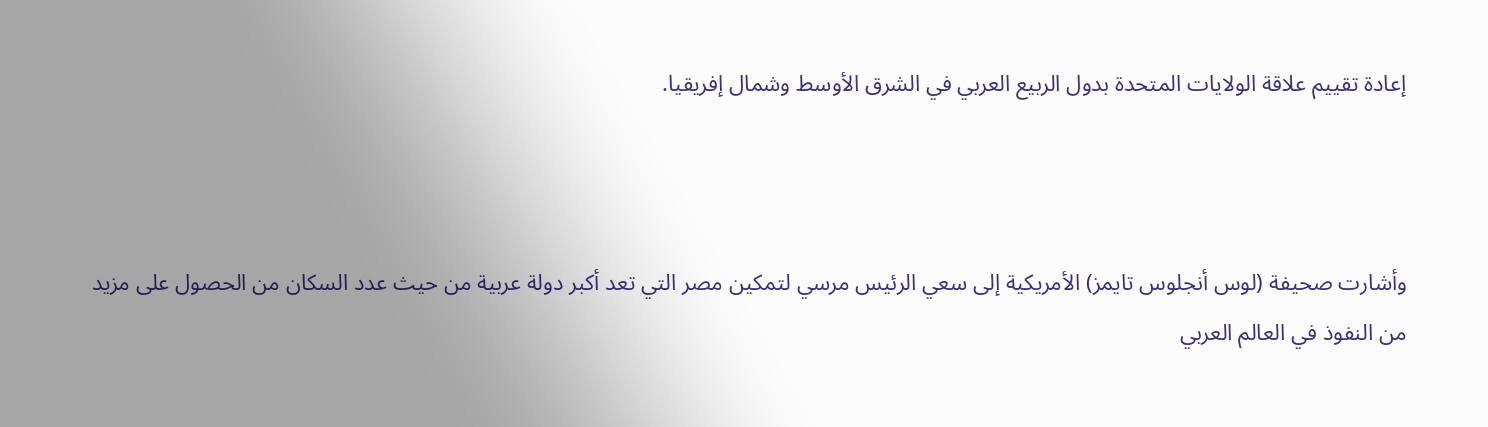إعادة تقييم علاقة الولايات المتحدة بدول الربيع العربي في الشرق الأوسط وشمال إفريقيا.



وأشارت صحيفة (لوس أنجلوس تايمز) الأمريكية إلى سعي الرئيس مرسي لتمكين مصر التي تعد أكبر دولة عربية من حيث عدد السكان من الحصول على مزيد من النفوذ في العالم العربي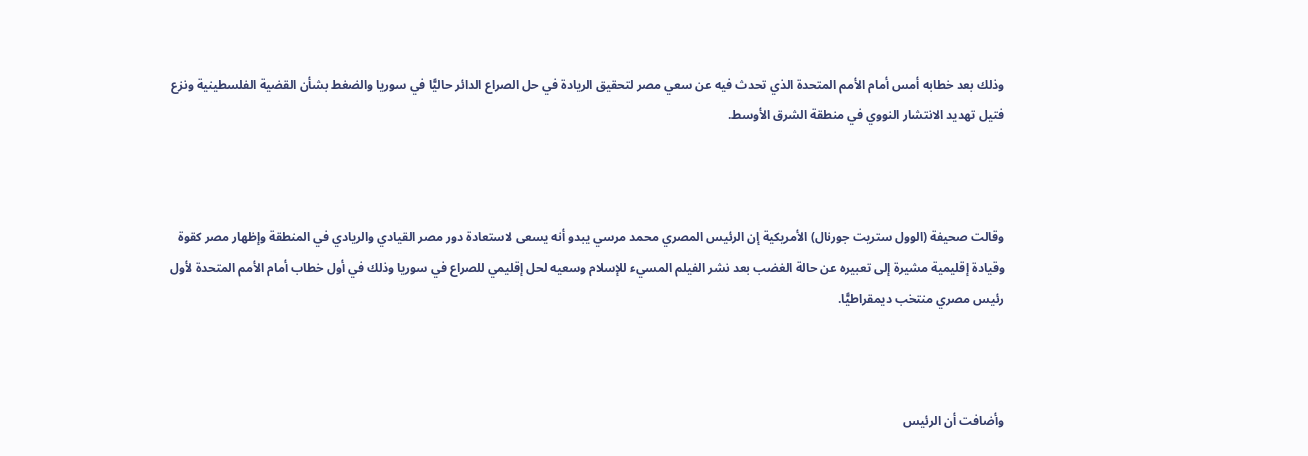وذلك بعد خطابه أمس أمام الأمم المتحدة الذي تحدث فيه عن سعي مصر لتحقيق الريادة في حل الصراع الدائر حاليًّا في سوريا والضغط بشأن القضية الفلسطينية ونزع فتيل تهديد الانتشار النووي في منطقة الشرق الأوسط.



وقالت صحيفة (الوول ستريت جورنال) الأمريكية إن الرئيس المصري محمد مرسي يبدو أنه يسعى لاستعادة دور مصر القيادي والريادي في المنطقة وإظهار مصر كقوة وقيادة إقليمية مشيرة إلى تعبيره عن حالة الغضب بعد نشر الفيلم المسيء للإسلام وسعيه لحل إقليمي للصراع في سوريا وذلك في أول خطاب أمام الأمم المتحدة لأول رئيس مصري منتخب ديمقراطيًّا.



وأضافت أن الرئيس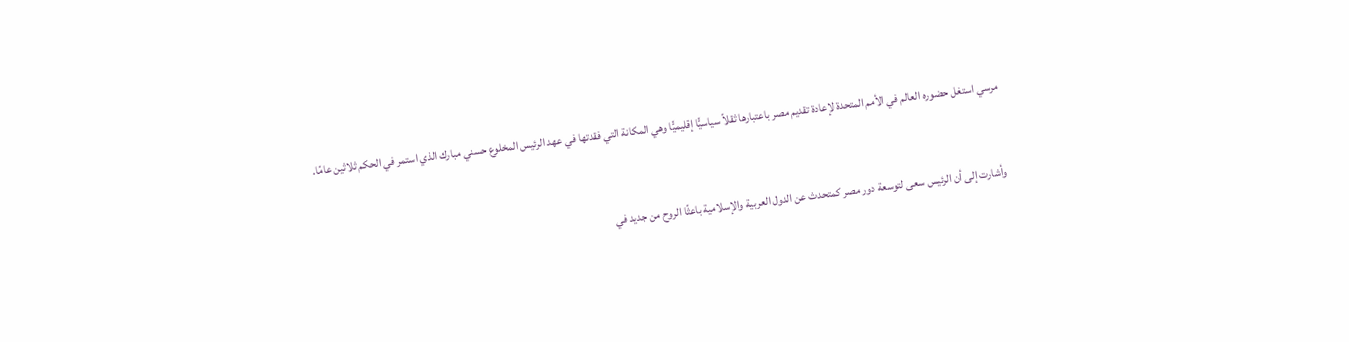مرسي استغل حضوره العالم في الأمم المتحدة لإعادة تقديم مصر باعتبارها ثقلاً سياسيًّا إقليميًّا وهي المكانة التي فقدتها في عهد الرئيس المخلوع حسني مبارك الذي استمر في الحكم ثلاثين عامًا.



وأشارت إلى أن الرئيس سعى لتوسعة دور مصر كمتحدث عن الدول العربية والإسلامية باعثًا الروح من جديد في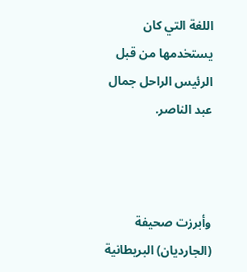اللغة التي كان يستخدمها من قبل الرئيس الراحل جمال عبد الناصر.



وأبرزت صحيفة (الجارديان) البريطانية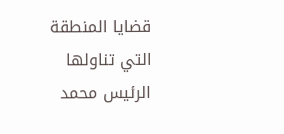قضايا المنطقة التي تناولها الرئيس محمد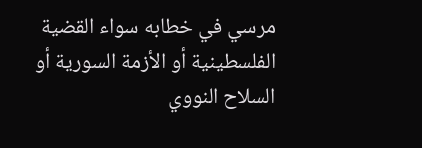مرسي في خطابه سواء القضية الفلسطينية أو الأزمة السورية أو السلاح النووي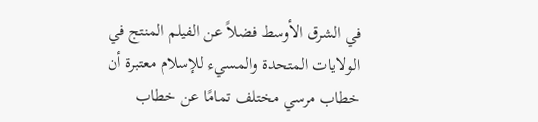في الشرق الأوسط فضلاً عن الفيلم المنتج في الولايات المتحدة والمسيء للإسلام معتبرة أن خطاب مرسي مختلف تمامًا عن خطاب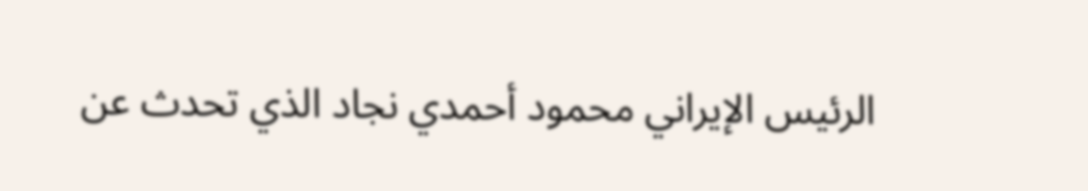الرئيس الإيراني محمود أحمدي نجاد الذي تحدث عن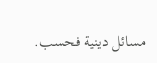مسائل دينية فحسب.